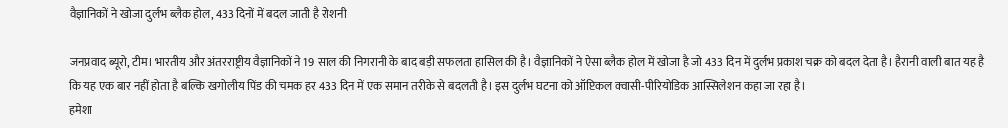वैज्ञानिकों ने खोजा दुर्लभ ब्लैक होल, 433 दिनों में बदल जाती है रोशनी

जनप्रवाद ब्यूरो, टीम। भारतीय और अंतरराष्ट्रीय वैज्ञानिकों ने 19 साल की निगरानी के बाद बड़ी सफलता हासिल की है। वैज्ञानिकों ने ऐसा ब्लैक होल में खोजा है जो 433 दिन में दुर्लभ प्रकाश चक्र को बदल देता है। हैरानी वाली बात यह है कि यह एक बार नहीं होता है बल्कि खगोलीय पिंड की चमक हर 433 दिन में एक समान तरीके से बदलती है। इस दुर्लभ घटना को ऑप्टिकल क्वासी-पीरियोडिक आस्सिलेशन कहा जा रहा है।
हमेशा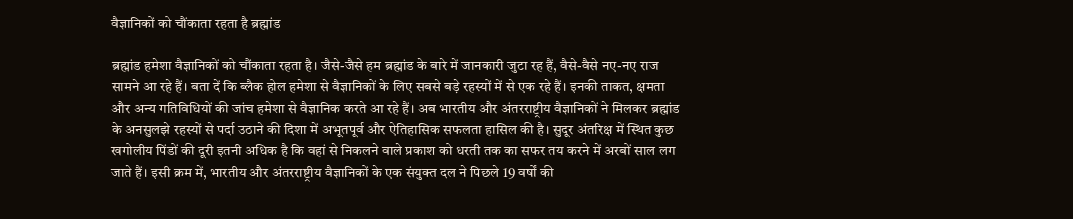वैज्ञानिकों को चौंकाता रहता है ब्रह्मांड

ब्रह्मांड हमेशा वैज्ञानिकों को चौंकाता रहता है। जैसे-जैसे हम ब्रह्मांड के बारे में जानकारी जुटा रह हैं, वैसे-वैसे नए-नए राज सामने आ रहे हैं। बता दें कि ब्लैक होल हमेशा से वैज्ञानिकों के लिए सबसे बड़े रहस्यों में से एक रहे हैं। इनकी ताकत, क्षमता और अन्य गतिविधियों की जांच हमेशा से वैज्ञानिक करते आ रहे हैं। अब भारतीय और अंतरराष्ट्रीय वैज्ञानिकों ने मिलकर ब्रह्मांड के अनसुलझे रहस्यों से पर्दा उठाने की दिशा में अभूतपूर्व और ऐतिहासिक सफलता हासिल की है। सुदूर अंतरिक्ष में स्थित कुछ खगोलीय पिंडों की दूरी इतनी अधिक है कि वहां से निकलने वाले प्रकाश को धरती तक का सफर तय करने में अरबों साल लग जाते हैं। इसी क्रम में, भारतीय और अंतरराष्ट्रीय वैज्ञानिकों के एक संयुक्त दल ने पिछले 19 वर्षों की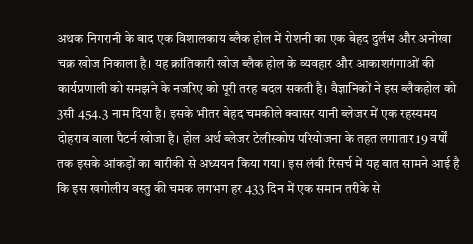अथक निगरानी के बाद एक विशालकाय ब्लैक होल में रोशनी का एक बेहद दुर्लभ और अनोखा चक्र खोज निकाला है। यह क्रांतिकारी खोज ब्लैक होल के व्यवहार और आकाशगंगाओं की कार्यप्रणाली को समझने के नजरिए को पूरी तरह बदल सकती है। वैज्ञानिकों ने इस ब्लैकहोल को 3सी 454.3 नाम दिया है। इसके भीतर बेहद चमकीले क्वासर यानी ब्लेजर में एक रहस्यमय दोहराव वाला पैटर्न खोजा है। होल अर्थ ब्लेजर टेलीस्कोप परियोजना के तहत लगातार 19 वर्षों तक इसके आंकड़ों का बारीकी से अध्ययन किया गया। इस लंबी रिसर्च में यह बात सामने आई है कि इस खगोलीय वस्तु की चमक लगभग हर 433 दिन में एक समान तरीके से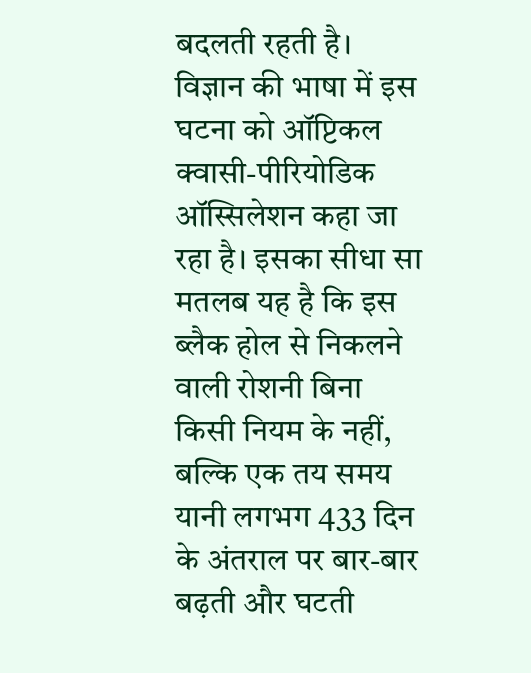बदलती रहती है। विज्ञान की भाषा में इस घटना को ऑप्टिकल क्वासी-पीरियोडिक ऑस्सिलेशन कहा जा रहा है। इसका सीधा सा मतलब यह है कि इस ब्लैक होल से निकलने वाली रोशनी बिना किसी नियम के नहीं, बल्कि एक तय समय यानी लगभग 433 दिन के अंतराल पर बार-बार बढ़ती और घटती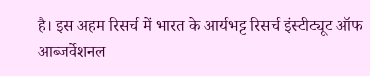है। इस अहम रिसर्च में भारत के आर्यभट्ट रिसर्च इंस्टीट्यूट ऑफ आब्जर्वेशनल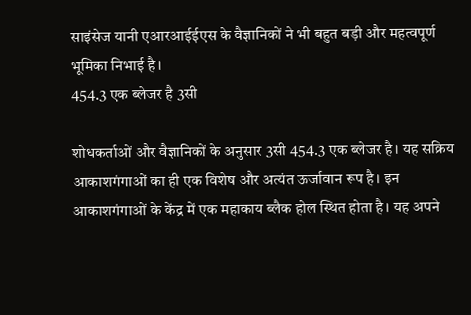साइंसेज यानी एआरआईईएस के वैज्ञानिकों ने भी बहुत बड़ी और महत्वपूर्ण भूमिका निभाई है।
454.3 एक ब्लेजर है 3सी

शोधकर्ताओं और वैज्ञानिकों के अनुसार 3सी 454.3 एक ब्लेजर है। यह सक्रिय आकाशगंगाओं का ही एक विशेष और अत्यंत ऊर्जावान रूप है। इन आकाशगंगाओं के केंद्र में एक महाकाय ब्लैक होल स्थित होता है। यह अपने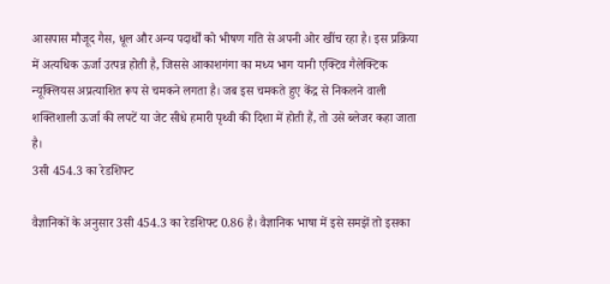आसपास मौजूद गैस, धूल और अन्य पदार्थों को भीषण गति से अपनी ओर खींच रहा है। इस प्रक्रिया में अत्यधिक ऊर्जा उत्पन्न होती है, जिससे आकाशगंगा का मध्य भाग यानी एक्टिव गैलेक्टिक न्यूक्लियस अप्रत्याशित रूप से चमकने लगता है। जब इस चमकते हुए केंद्र से निकलने वाली शक्तिशाली ऊर्जा की लपटें या जेट सीधे हमारी पृथ्वी की दिशा में होती हैं, तो उसे ब्लेजर कहा जाता है।
3सी 454.3 का रेडशिफ्ट

वैज्ञानिकों के अनुसार 3सी 454.3 का रेडशिफ्ट 0.86 है। वैज्ञानिक भाषा में इसे समझें तो इसका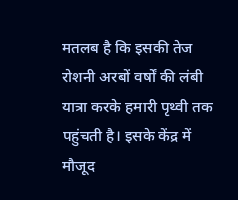मतलब है कि इसकी तेज रोशनी अरबों वर्षों की लंबी यात्रा करके हमारी पृथ्वी तक पहुंचती है। इसके केंद्र में मौजूद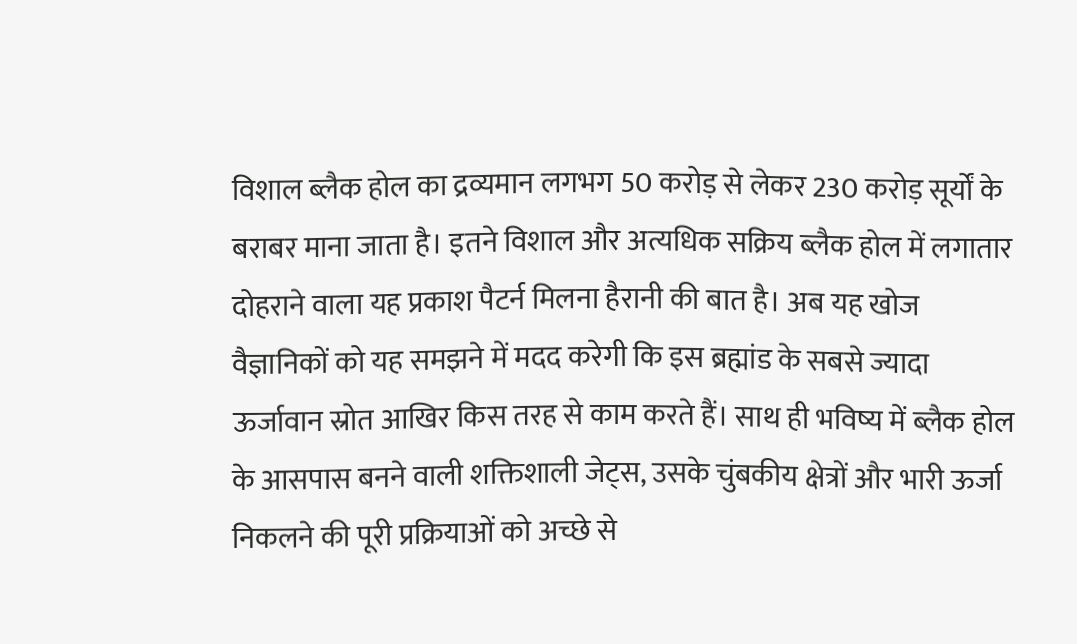विशाल ब्लैक होल का द्रव्यमान लगभग 50 करोड़ से लेकर 230 करोड़ सूर्यों के बराबर माना जाता है। इतने विशाल और अत्यधिक सक्रिय ब्लैक होल में लगातार दोहराने वाला यह प्रकाश पैटर्न मिलना हैरानी की बात है। अब यह खोज वैज्ञानिकों को यह समझने में मदद करेगी कि इस ब्रह्मांड के सबसे ज्यादा ऊर्जावान स्रोत आखिर किस तरह से काम करते हैं। साथ ही भविष्य में ब्लैक होल के आसपास बनने वाली शक्तिशाली जेट्स, उसके चुंबकीय क्षेत्रों और भारी ऊर्जा निकलने की पूरी प्रक्रियाओं को अच्छे से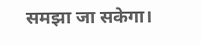समझा जा सकेगा।